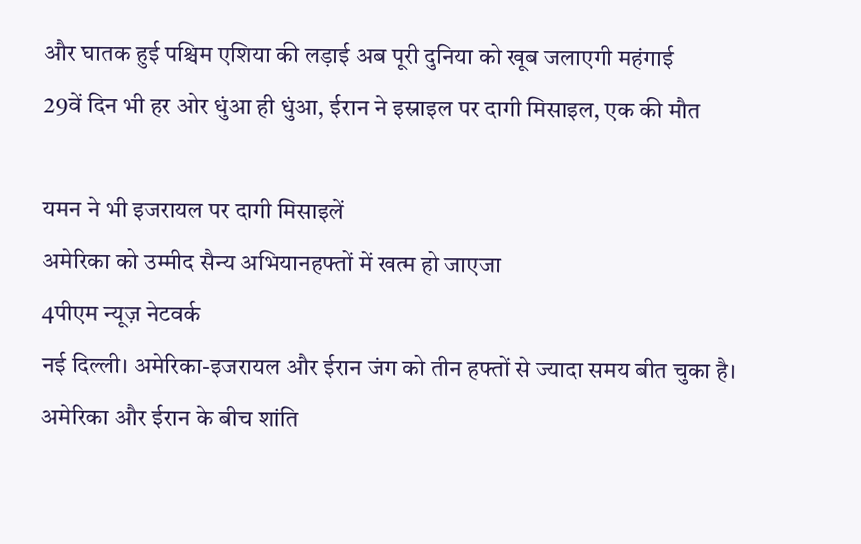और घातक हुई पश्चिम एशिया की लड़ाई अब पूरी दुनिया को खूब जलाएगी महंगाई
29वें दिन भी हर ओर धुंआ ही धुंआ, ईरान ने इस्राइल पर दागी मिसाइल, एक की मौत

यमन ने भी इजरायल पर दागी मिसाइलें
अमेरिका को उम्मीद सैन्य अभियानहफ्तों में खत्म हो जाएजा
4पीएम न्यूज़ नेटवर्क
नई दिल्ली। अमेरिका-इजरायल और ईरान जंग को तीन हफ्तों से ज्यादा समय बीत चुका है। अमेरिका और ईरान के बीच शांति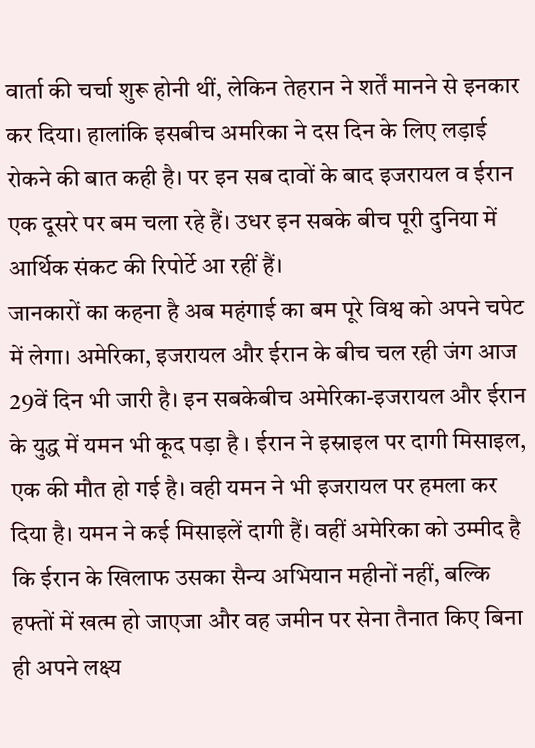वार्ता की चर्चा शुरू होनी थीं, लेकिन तेहरान ने शर्तें मानने से इनकार कर दिया। हालांकि इसबीच अमरिका ने दस दिन के लिए लड़ाई रोकने की बात कही है। पर इन सब दावों के बाद इजरायल व ईरान एक दूसरे पर बम चला रहे हैं। उधर इन सबके बीच पूरी दुनिया में आर्थिक संकट की रिपोर्टे आ रहीं हैं।
जानकारों का कहना है अब महंगाई का बम पूरे विश्व को अपने चपेट में लेगा। अमेरिका, इजरायल और ईरान के बीच चल रही जंग आज 29वें दिन भी जारी है। इन सबकेबीच अमेरिका-इजरायल और ईरान के युद्ध में यमन भी कूद पड़ा है । ईरान ने इस्राइल पर दागी मिसाइल, एक की मौत हो गई है। वही यमन ने भी इजरायल पर हमला कर दिया है। यमन ने कई मिसाइलें दागी हैं। वहीं अमेरिका को उम्मीद है कि ईरान के खिलाफ उसका सैन्य अभियान महीनों नहीं, बल्कि हफ्तों में खत्म हो जाएजा और वह जमीन पर सेना तैनात किए बिना ही अपने लक्ष्य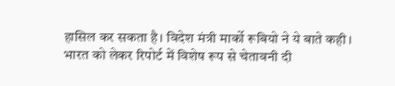हासिल कर सकता है। विदेश मंत्री मार्को रूबियो ने ये बाते कही।
भारत को लेकर रिपोर्ट में विशेष रूप से चेतावनी दी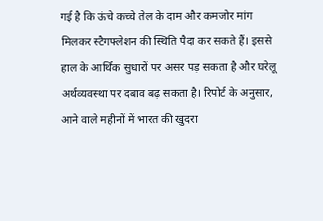गई है कि ऊंचे कच्चे तेल के दाम और कमजोर मांग मिलकर स्टैगफ्लेशन की स्थिति पैदा कर सकते हैं। इससे हाल के आर्थिक सुधारों पर असर पड़ सकता है और घरेलू अर्थव्यवस्था पर दबाव बढ़ सकता है। रिपोर्ट के अनुसार, आने वाले महीनों में भारत की खुदरा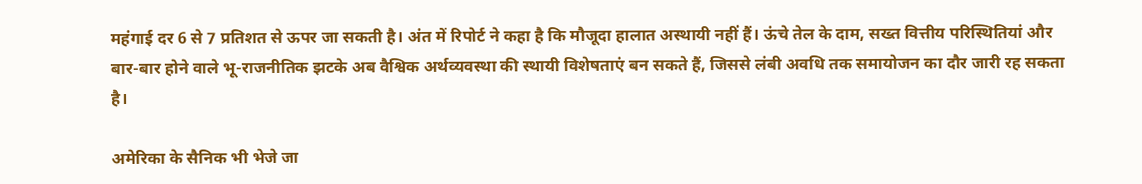महंगाई दर 6 से 7 प्रतिशत से ऊपर जा सकती है। अंत में रिपोर्ट ने कहा है कि मौजूदा हालात अस्थायी नहीं हैं। ऊंचे तेल के दाम, सख्त वित्तीय परिस्थितियां और बार-बार होने वाले भू-राजनीतिक झटके अब वैश्विक अर्थव्यवस्था की स्थायी विशेषताएं बन सकते हैं, जिससे लंबी अवधि तक समायोजन का दौर जारी रह सकता है।

अमेरिका के सैनिक भी भेजे जा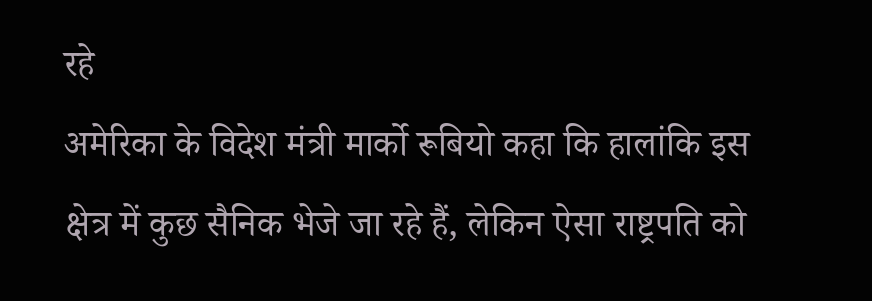रहे
अमेरिका के विदेश मंत्री मार्को रूबियो कहा कि हालांकि इस क्षेत्र में कुछ सैनिक भेजे जा रहे हैं, लेकिन ऐसा राष्ट्रपति को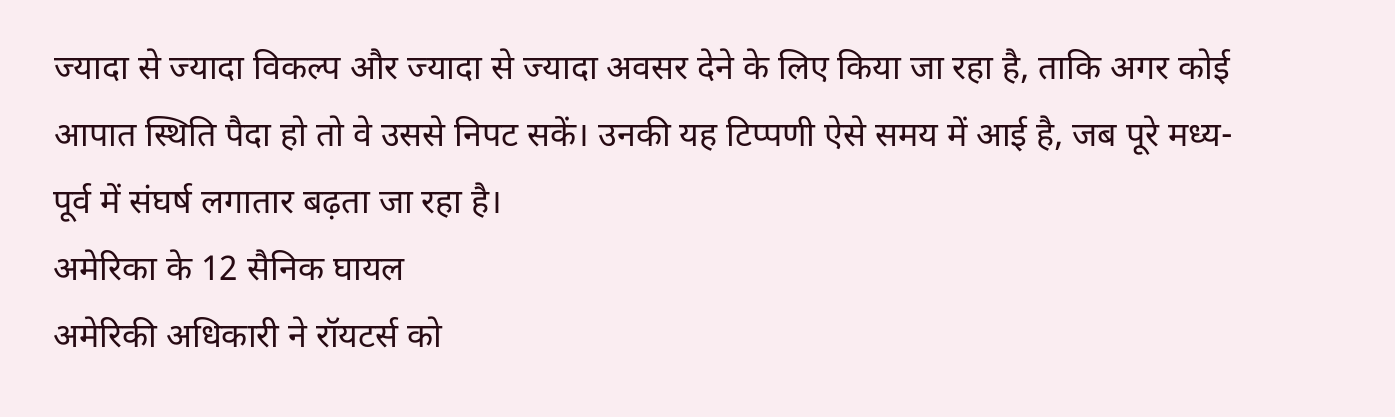ज्यादा से ज्यादा विकल्प और ज्यादा से ज्यादा अवसर देने के लिए किया जा रहा है, ताकि अगर कोई आपात स्थिति पैदा हो तो वे उससे निपट सकें। उनकी यह टिप्पणी ऐसे समय में आई है, जब पूरे मध्य-पूर्व में संघर्ष लगातार बढ़ता जा रहा है।
अमेरिका के 12 सैनिक घायल
अमेरिकी अधिकारी ने रॉयटर्स को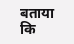बताया कि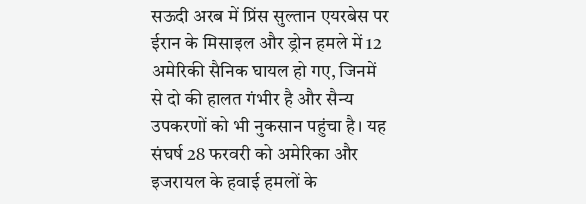सऊदी अरब में प्रिंस सुल्तान एयरबेस पर ईरान के मिसाइल और ड्रोन हमले में 12 अमेरिकी सैनिक घायल हो गए, जिनमें से दो की हालत गंभीर है और सैन्य उपकरणों को भी नुकसान पहुंचा है। यह संघर्ष 28 फरवरी को अमेरिका और इजरायल के हवाई हमलों के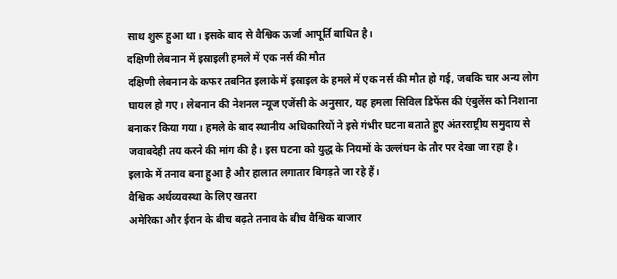साथ शुरू हुआ था। इसके बाद से वैश्विक ऊर्जा आपूर्ति बाधित है।
दक्षिणी लेबनान में इस्राइली हमले में एक नर्स की मौत
दक्षिणी लेबनान के कफर तबनित इलाके में इस्राइल के हमले में एक नर्स की मौत हो गई, जबकि चार अन्य लोग घायल हो गए। लेबनान की नेशनल न्यूज एजेंसी के अनुसार, यह हमला सिविल डिफेंस की एंबुलेंस को निशाना बनाकर किया गया। हमले के बाद स्थानीय अधिकारियों ने इसे गंभीर घटना बताते हुए अंतरराष्ट्रीय समुदाय से जवाबदेही तय करने की मांग की है। इस घटना को युद्ध के नियमों के उल्लंघन के तौर पर देखा जा रहा है। इलाके में तनाव बना हुआ है और हालात लगातार बिगड़ते जा रहे हैं।
वैश्विक अर्थव्यवस्था के लिए खतरा
अमेरिका और ईरान के बीच बढ़ते तनाव के बीच वैश्विक बाजार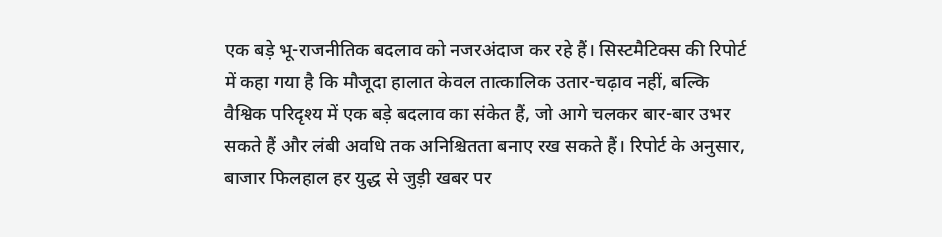एक बड़े भू-राजनीतिक बदलाव को नजरअंदाज कर रहे हैं। सिस्टमैटिक्स की रिपोर्ट में कहा गया है कि मौजूदा हालात केवल तात्कालिक उतार-चढ़ाव नहीं, बल्कि वैश्विक परिदृश्य में एक बड़े बदलाव का संकेत हैं, जो आगे चलकर बार-बार उभर सकते हैं और लंबी अवधि तक अनिश्चितता बनाए रख सकते हैं। रिपोर्ट के अनुसार, बाजार फिलहाल हर युद्ध से जुड़ी खबर पर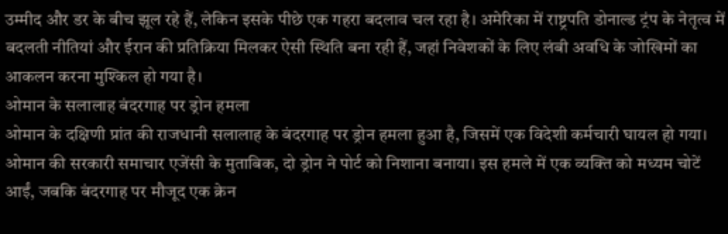उम्मीद और डर के बीच झूल रहे हैं, लेकिन इसके पीछे एक गहरा बदलाव चल रहा है। अमेरिका में राष्ट्रपति डोनाल्ड ट्रंप के नेतृत्व में बदलती नीतियां और ईरान की प्रतिक्रिया मिलकर ऐसी स्थिति बना रही हैं, जहां निवेशकों के लिए लंबी अवधि के जोखिमों का आकलन करना मुश्किल हो गया है।
ओमान के सलालाह बंदरगाह पर ड्रोन हमला
ओमान के दक्षिणी प्रांत की राजधानी सलालाह के बंदरगाह पर ड्रोन हमला हुआ है, जिसमें एक विदेशी कर्मचारी घायल हो गया। ओमान की सरकारी समाचार एजेंसी के मुताबिक, दो ड्रोन ने पोर्ट को निशाना बनाया। इस हमले में एक व्यक्ति को मध्यम चोटें आईं, जबकि बंदरगाह पर मौजूद एक क्रेन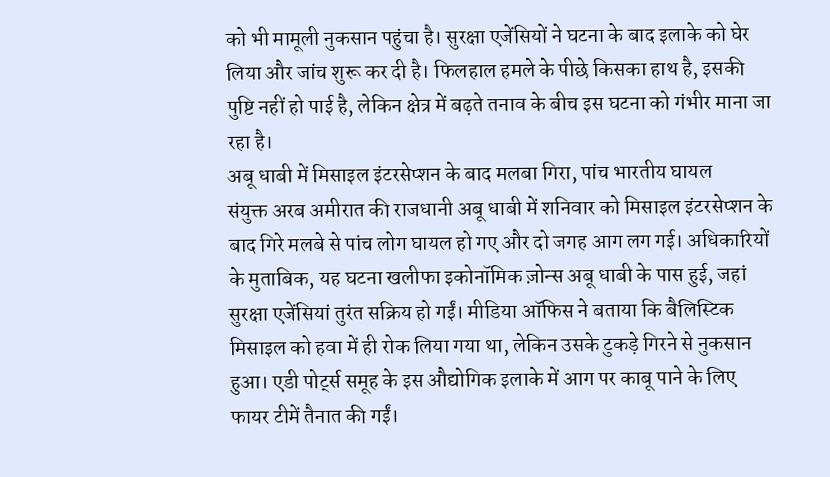को भी मामूली नुकसान पहुंचा है। सुरक्षा एजेंसियों ने घटना के बाद इलाके को घेर लिया और जांच शुरू कर दी है। फिलहाल हमले के पीछे किसका हाथ है, इसकी पुष्टि नहीं हो पाई है, लेकिन क्षेत्र में बढ़ते तनाव के बीच इस घटना को गंभीर माना जा रहा है।
अबू धाबी में मिसाइल इंटरसेप्शन के बाद मलबा गिरा, पांच भारतीय घायल
संयुक्त अरब अमीरात की राजधानी अबू धाबी में शनिवार को मिसाइल इंटरसेप्शन के बाद गिरे मलबे से पांच लोग घायल हो गए और दो जगह आग लग गई। अधिकारियों के मुताबिक, यह घटना खलीफा इकोनॉमिक ज़ोन्स अबू धाबी के पास हुई, जहां सुरक्षा एजेंसियां तुरंत सक्रिय हो गईं। मीडिया ऑफिस ने बताया कि बैलिस्टिक मिसाइल को हवा में ही रोक लिया गया था, लेकिन उसके टुकड़े गिरने से नुकसान हुआ। एडी पोर्ट्स समूह के इस औद्योगिक इलाके में आग पर काबू पाने के लिए फायर टीमें तैनात की गईं।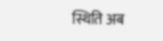स्थिति अब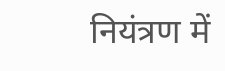नियंत्रण में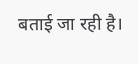बताई जा रही है।